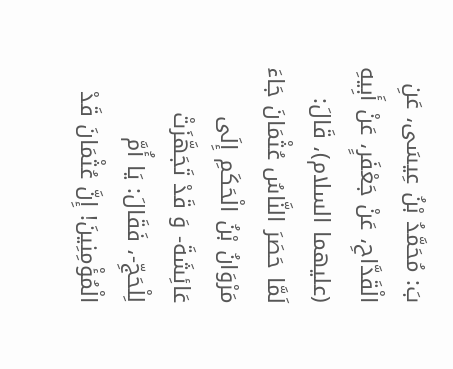بَ: مُحَمَّدُ بْنُ عِيسَى، عَنِ الْقَدَّاحِ، عَنْ جَعْفَرٍ، عَنْ أَبِيهِ (عليهما السلام)، قَالَ: لَمَّا حَصَرَ النَّاسُ عُثْمَانَ جَاءَ مَرْوَانُ بْنُ الْحَكَمِ إِلَى عَائِشَةَ- وَ قَدْ تَجَهَّزَتْ لِلْحَجِّ-، فَقَالَ: يَا أُمَّ الْمُؤْمِنِينَ! إِنَّ عُثْمَانَ قَدْ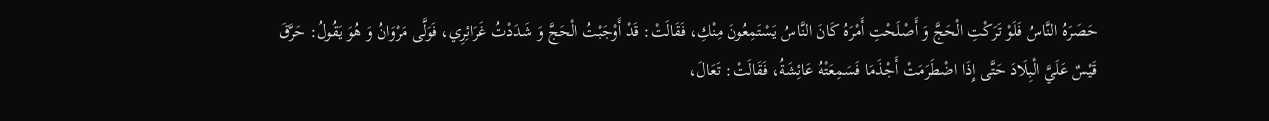حَصَرَهُ النَّاسُ فَلَوْ تَرَكْتِ الْحَجَّ وَ أَصْلَحْتِ أَمْرَهُ كَانَ النَّاسُ يَسْتَمِعُونَ مِنْكِ، فَقَالَتْ: قَدْ أَوْجَبْتُ الْحَجَّ وَ شَدَدْتُ غَرَائِرِي، فَوَلَّى مَرْوَانُ وَ هُوَ يَقُولُ: حَرَّقَ قَيْسٌ عَلَيَّ الْبِلَادَ حَتَّى إِذَا اضْطَرَمَتْ أَجْذَمَا فَسَمِعَتْهُ عَائِشَةُ، فَقَالَتْ: تَعَالَ،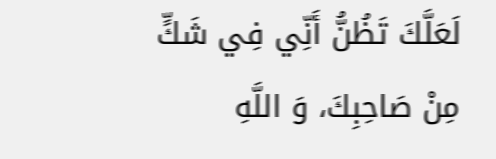لَعَلَّكَ تَظُنُّ أَنِّي فِي شَكٍّ مِنْ صَاحِبِكَ، وَ اللَّهِ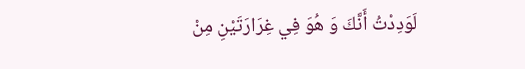لَوَدِدْتُ أَنَّكَ وَ هُوَ فِي غِرَارَتَيْنِ مِنْ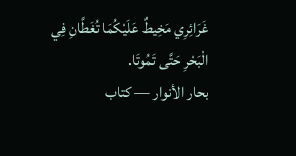غَرَائِرِي مَخِيطٌ عَلَيْكُمَا تُغَطَّانِ فِي الْبَحْرِ حَتَّى تَمُوتَا.
بحار الأنوار — كتاب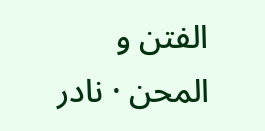الفتن و المحن · نادر